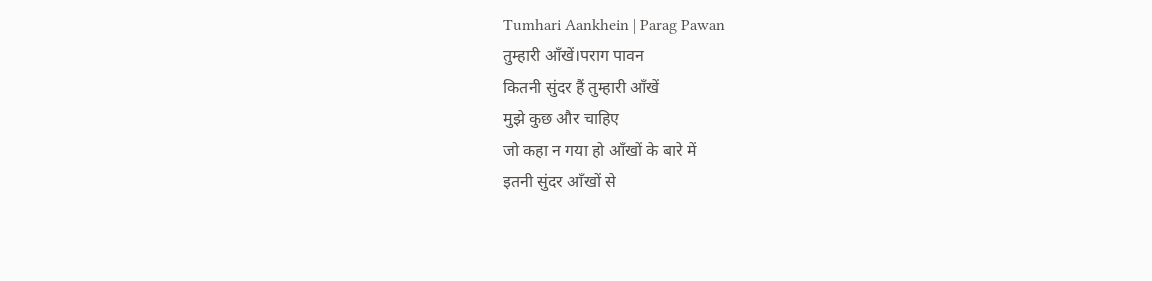Tumhari Aankhein | Parag Pawan
तुम्हारी आँखें।पराग पावन
कितनी सुंदर हैं तुम्हारी आँखें
मुझे कुछ और चाहिए
जो कहा न गया हो आँखों के बारे में
इतनी सुंदर आँखों से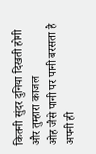कितनी सुंदर दुनिया दिखती होगी
और तुम्हारा काजल
ओह जैसे पानी पर पानी बरसता है
अपनी ही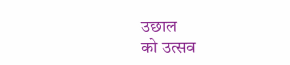उछाल
को उत्सव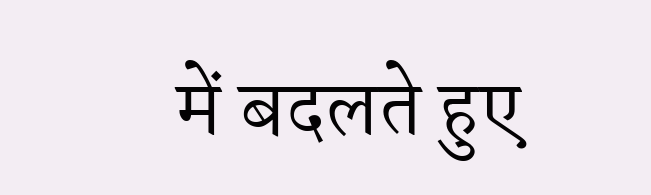में बदलते हुए